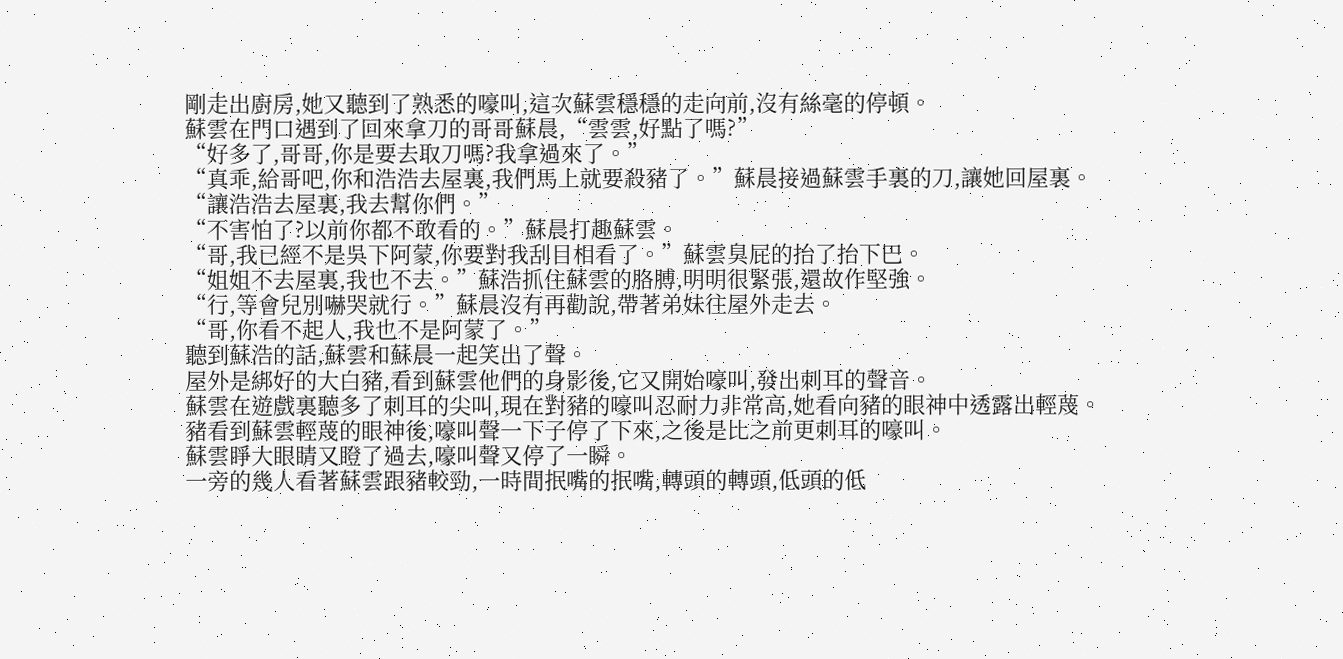剛走出廚房,她又聽到了熟悉的嚎叫,這次蘇雲穩穩的走向前,沒有絲毫的停頓。
蘇雲在門口遇到了回來拿刀的哥哥蘇晨,“雲雲,好點了嗎?”
“好多了,哥哥,你是要去取刀嗎?我拿過來了。”
“真乖,給哥吧,你和浩浩去屋裏,我們馬上就要殺豬了。”蘇晨接過蘇雲手裏的刀,讓她回屋裏。
“讓浩浩去屋裏,我去幫你們。”
“不害怕了?以前你都不敢看的。”蘇晨打趣蘇雲。
“哥,我已經不是吳下阿蒙,你要對我刮目相看了。”蘇雲臭屁的抬了抬下巴。
“姐姐不去屋裏,我也不去。”蘇浩抓住蘇雲的胳膊,明明很緊張,還故作堅強。
“行,等會兒別嚇哭就行。”蘇晨沒有再勸說,帶著弟妹往屋外走去。
“哥,你看不起人,我也不是阿蒙了。”
聽到蘇浩的話,蘇雲和蘇晨一起笑出了聲。
屋外是綁好的大白豬,看到蘇雲他們的身影後,它又開始嚎叫,發出刺耳的聲音。
蘇雲在遊戲裏聽多了刺耳的尖叫,現在對豬的嚎叫忍耐力非常高,她看向豬的眼神中透露出輕蔑。
豬看到蘇雲輕蔑的眼神後,嚎叫聲一下子停了下來,之後是比之前更刺耳的嚎叫。
蘇雲睜大眼睛又瞪了過去,嚎叫聲又停了一瞬。
一旁的幾人看著蘇雲跟豬較勁,一時間抿嘴的抿嘴,轉頭的轉頭,低頭的低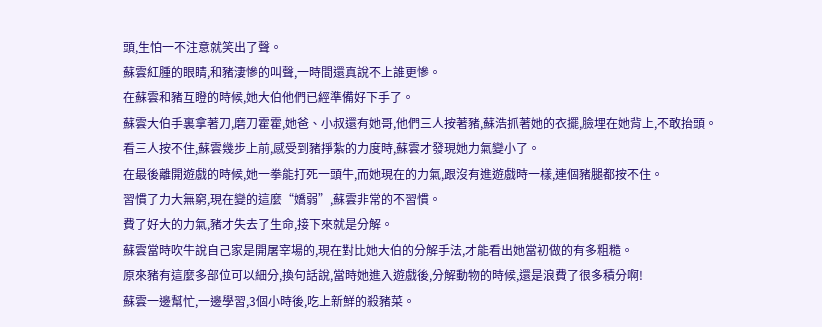頭,生怕一不注意就笑出了聲。
蘇雲紅腫的眼睛,和豬淒慘的叫聲,一時間還真說不上誰更慘。
在蘇雲和豬互瞪的時候,她大伯他們已經準備好下手了。
蘇雲大伯手裏拿著刀,磨刀霍霍,她爸、小叔還有她哥,他們三人按著豬,蘇浩抓著她的衣擺,臉埋在她背上,不敢抬頭。
看三人按不住,蘇雲幾步上前,感受到豬掙紮的力度時,蘇雲才發現她力氣變小了。
在最後離開遊戲的時候,她一拳能打死一頭牛,而她現在的力氣,跟沒有進遊戲時一樣,連個豬腿都按不住。
習慣了力大無窮,現在變的這麼“嬌弱”,蘇雲非常的不習慣。
費了好大的力氣,豬才失去了生命,接下來就是分解。
蘇雲當時吹牛說自己家是開屠宰場的,現在對比她大伯的分解手法,才能看出她當初做的有多粗糙。
原來豬有這麼多部位可以細分,換句話說,當時她進入遊戲後,分解動物的時候,還是浪費了很多積分啊!
蘇雲一邊幫忙,一邊學習,3個小時後,吃上新鮮的殺豬菜。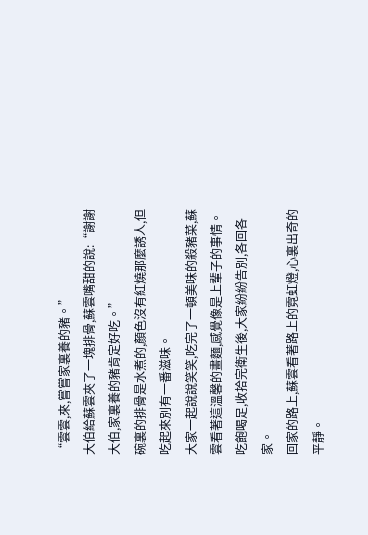“雲雲,來,嘗嘗家裏養的豬。”
大伯給蘇雲夾了一塊排骨,蘇雲嘴甜的說:“謝謝大伯,家裏養的豬肯定好吃。”
碗裏的排骨是水煮的,顏色沒有紅燒那麼誘人,但吃起來別有一番滋味。
大家一起說說笑笑,吃完了一頓美味的殺豬菜,蘇雲看著這溫馨的畫麵,感覺像是上輩子的事情。
吃飽喝足,收拾完衛生後,大家紛紛告別,各回各家。
回家的路上,蘇雲看著路上的霓虹燈,心裏出奇的平靜。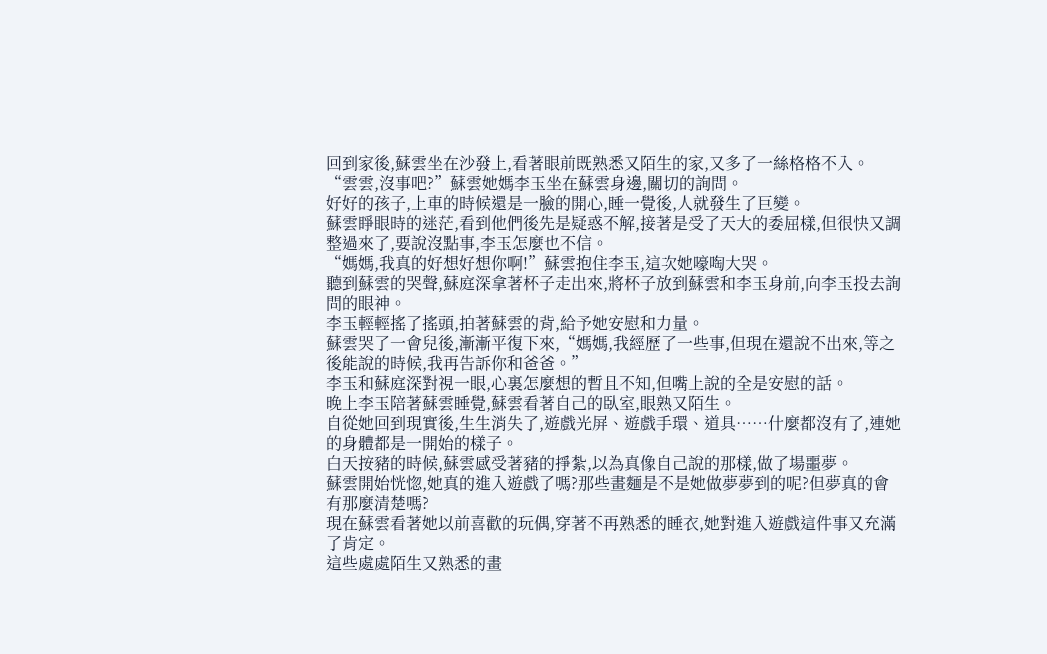回到家後,蘇雲坐在沙發上,看著眼前既熟悉又陌生的家,又多了一絲格格不入。
“雲雲,沒事吧?”蘇雲她媽李玉坐在蘇雲身邊,關切的詢問。
好好的孩子,上車的時候還是一臉的開心,睡一覺後,人就發生了巨變。
蘇雲睜眼時的迷茫,看到他們後先是疑惑不解,接著是受了天大的委屈樣,但很快又調整過來了,要說沒點事,李玉怎麼也不信。
“媽媽,我真的好想好想你啊!”蘇雲抱住李玉,這次她嚎啕大哭。
聽到蘇雲的哭聲,蘇庭深拿著杯子走出來,將杯子放到蘇雲和李玉身前,向李玉投去詢問的眼神。
李玉輕輕搖了搖頭,拍著蘇雲的背,給予她安慰和力量。
蘇雲哭了一會兒後,漸漸平復下來,“媽媽,我經歷了一些事,但現在還說不出來,等之後能說的時候,我再告訴你和爸爸。”
李玉和蘇庭深對視一眼,心裏怎麼想的暫且不知,但嘴上說的全是安慰的話。
晚上李玉陪著蘇雲睡覺,蘇雲看著自己的臥室,眼熟又陌生。
自從她回到現實後,生生消失了,遊戲光屏、遊戲手環、道具……什麼都沒有了,連她的身體都是一開始的樣子。
白天按豬的時候,蘇雲感受著豬的掙紮,以為真像自己說的那樣,做了場噩夢。
蘇雲開始恍惚,她真的進入遊戲了嗎?那些畫麵是不是她做夢夢到的呢?但夢真的會有那麼清楚嗎?
現在蘇雲看著她以前喜歡的玩偶,穿著不再熟悉的睡衣,她對進入遊戲這件事又充滿了肯定。
這些處處陌生又熟悉的畫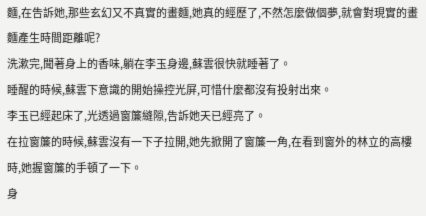麵,在告訴她,那些玄幻又不真實的畫麵,她真的經歷了,不然怎麼做個夢,就會對現實的畫麵產生時間距離呢?
洗漱完,聞著身上的香味,躺在李玉身邊,蘇雲很快就睡著了。
睡醒的時候,蘇雲下意識的開始操控光屏,可惜什麼都沒有投射出來。
李玉已經起床了,光透過窗簾縫隙,告訴她天已經亮了。
在拉窗簾的時候,蘇雲沒有一下子拉開,她先掀開了窗簾一角,在看到窗外的林立的高樓時,她握窗簾的手頓了一下。
身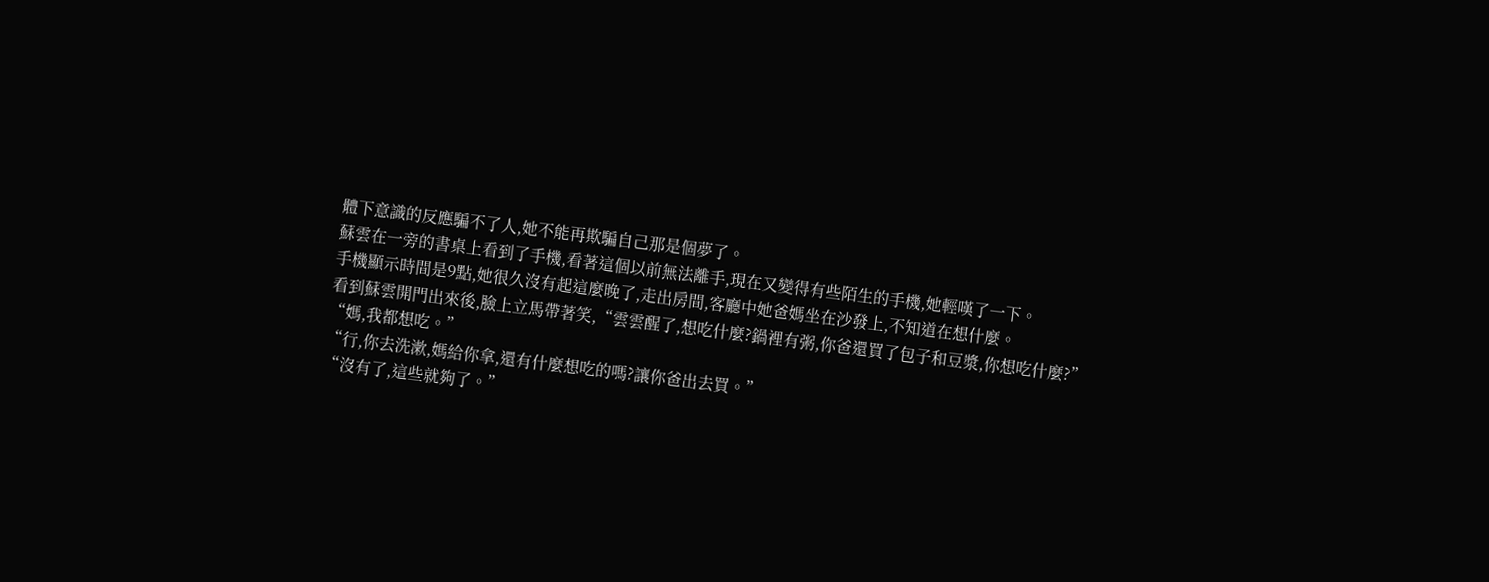體下意識的反應騙不了人,她不能再欺騙自己那是個夢了。
蘇雲在一旁的書桌上看到了手機,看著這個以前無法離手,現在又變得有些陌生的手機,她輕嘆了一下。
手機顯示時間是9點,她很久沒有起這麼晚了,走出房間,客廳中她爸媽坐在沙發上,不知道在想什麼。
看到蘇雲開門出來後,臉上立馬帶著笑,“雲雲醒了,想吃什麼?鍋裡有粥,你爸還買了包子和豆漿,你想吃什麼?”
“媽,我都想吃。”
“行,你去洗漱,媽給你拿,還有什麼想吃的嗎?讓你爸出去買。”
“沒有了,這些就夠了。”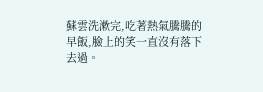蘇雲洗漱完,吃著熱氣騰騰的早飯,臉上的笑一直沒有落下去過。